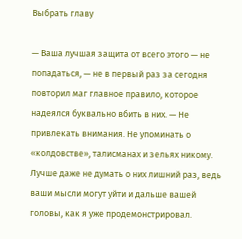Выбрать главу

— Ваша лучшая защита от всего этого — не попадаться, — не в первый раз за сегодня повторил маг главное правило, которое надеялся буквально вбить в них. — Не привлекать внимания. Не упоминать о «колдовстве», талисманах и зельях никому. Лучше даже не думать о них лишний раз, ведь ваши мысли могут уйти и дальше вашей головы, как я уже продемонстрировал.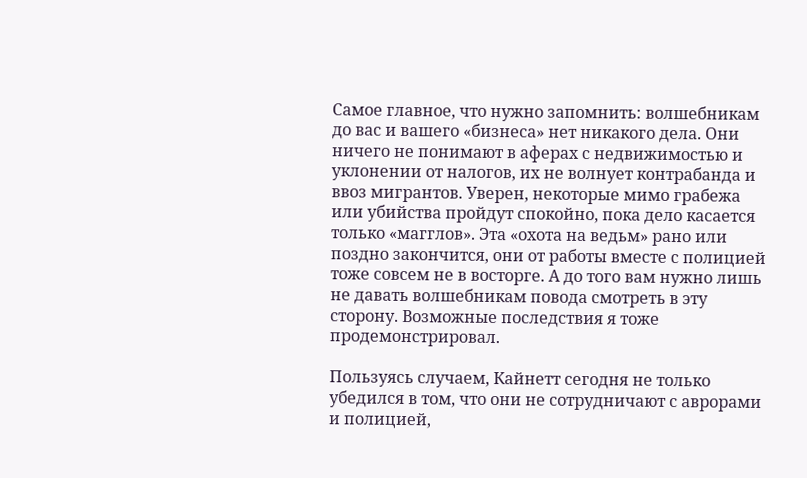Самое главное, что нужно запомнить: волшебникам до вас и вашего «бизнеса» нет никакого дела. Они ничего не понимают в аферах с недвижимостью и уклонении от налогов, их не волнует контрабанда и ввоз мигрантов. Уверен, некоторые мимо грабежа или убийства пройдут спокойно, пока дело касается только «магглов». Эта «охота на ведьм» рано или поздно закончится, они от работы вместе с полицией тоже совсем не в восторге. А до того вам нужно лишь не давать волшебникам повода смотреть в эту сторону. Возможные последствия я тоже продемонстрировал.

Пользуясь случаем, Кайнетт сегодня не только убедился в том, что они не сотрудничают с аврорами и полицией,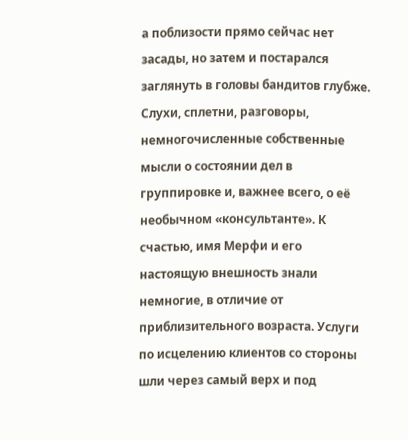а поблизости прямо сейчас нет засады, но затем и постарался заглянуть в головы бандитов глубже. Слухи, сплетни, разговоры, немногочисленные собственные мысли о состоянии дел в группировке и, важнее всего, о её необычном «консультанте». К счастью, имя Мерфи и его настоящую внешность знали немногие, в отличие от приблизительного возраста. Услуги по исцелению клиентов со стороны шли через самый верх и под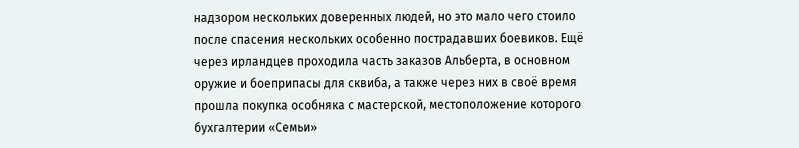надзором нескольких доверенных людей, но это мало чего стоило после спасения нескольких особенно пострадавших боевиков. Ещё через ирландцев проходила часть заказов Альберта, в основном оружие и боеприпасы для сквиба, а также через них в своё время прошла покупка особняка с мастерской, местоположение которого бухгалтерии «Семьи»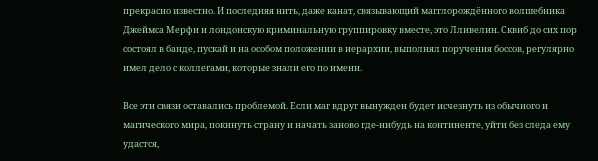прекрасно известно. И последняя нить, даже канат, связывающий магглорождённого волшебника Джеймса Мерфи и лондонскую криминальную группировку вместе, это Лливелин. Сквиб до сих пор состоял в банде, пускай и на особом положении в иерархии, выполнял поручения боссов, регулярно имел дело с коллегами, которые знали его по имени.

Все эти связи оставались проблемой. Если маг вдруг вынужден будет исчезнуть из обычного и магического мира, покинуть страну и начать заново где-нибудь на континенте, уйти без следа ему удастся,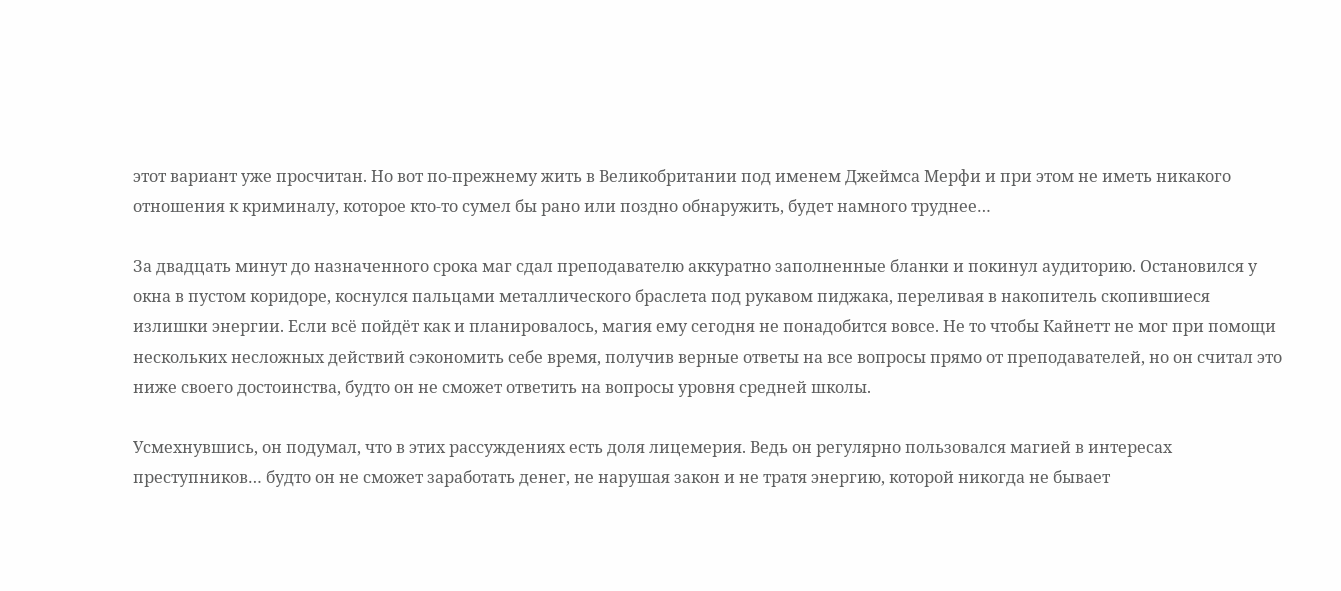этот вариант уже просчитан. Но вот по-прежнему жить в Великобритании под именем Джеймса Мерфи и при этом не иметь никакого отношения к криминалу, которое кто-то сумел бы рано или поздно обнаружить, будет намного труднее…

За двадцать минут до назначенного срока маг сдал преподавателю аккуратно заполненные бланки и покинул аудиторию. Остановился у окна в пустом коридоре, коснулся пальцами металлического браслета под рукавом пиджака, переливая в накопитель скопившиеся излишки энергии. Если всё пойдёт как и планировалось, магия ему сегодня не понадобится вовсе. Не то чтобы Кайнетт не мог при помощи нескольких несложных действий сэкономить себе время, получив верные ответы на все вопросы прямо от преподавателей, но он считал это ниже своего достоинства, будто он не сможет ответить на вопросы уровня средней школы.

Усмехнувшись, он подумал, что в этих рассуждениях есть доля лицемерия. Ведь он регулярно пользовался магией в интересах преступников… будто он не сможет заработать денег, не нарушая закон и не тратя энергию, которой никогда не бывает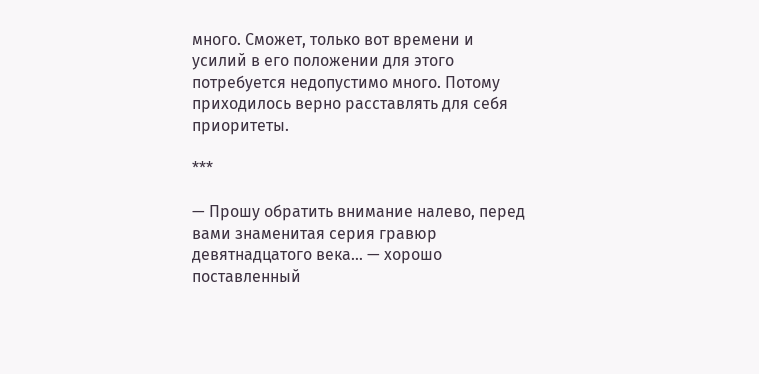много. Сможет, только вот времени и усилий в его положении для этого потребуется недопустимо много. Потому приходилось верно расставлять для себя приоритеты.

***

— Прошу обратить внимание налево, перед вами знаменитая серия гравюр девятнадцатого века… — хорошо поставленный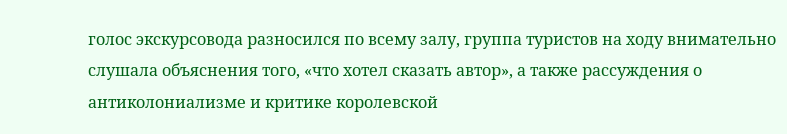голос экскурсовода разносился по всему залу, группа туристов на ходу внимательно слушала объяснения того, «что хотел сказать автор», а также рассуждения о антиколониализме и критике королевской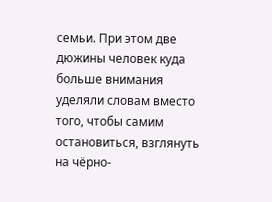семьи. При этом две дюжины человек куда больше внимания уделяли словам вместо того, чтобы самим остановиться, взглянуть на чёрно-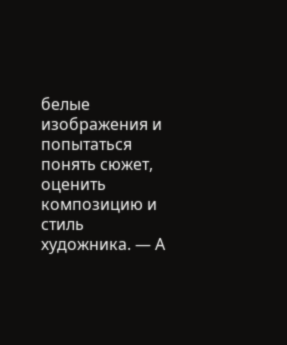белые изображения и попытаться понять сюжет, оценить композицию и стиль художника. — А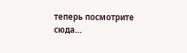теперь посмотрите сюда…